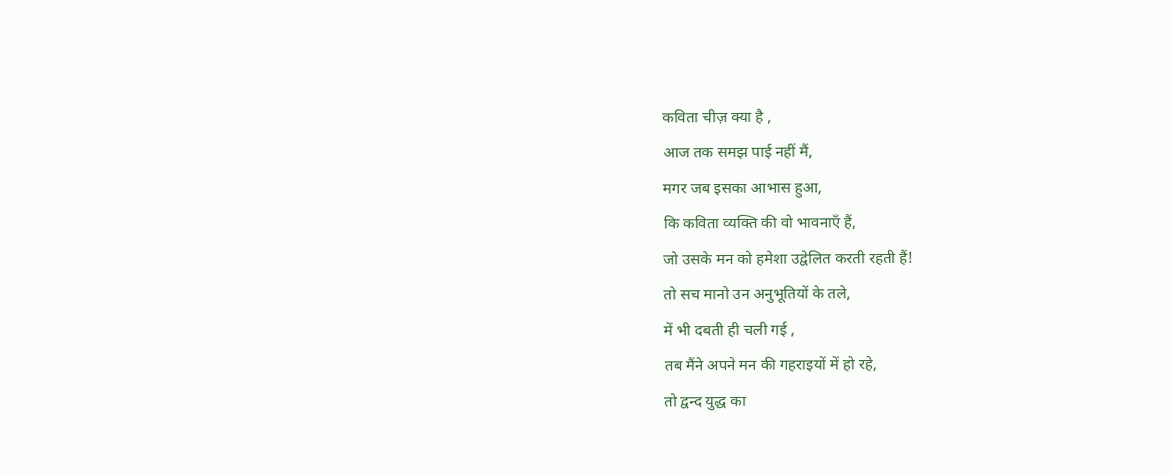कविता चीज़ क्या है ,
आज तक समझ पाई नहीं मैं,
मगर जब इसका आभास हुआ,
कि कविता व्यक्ति की वो भावनाएँ हैं,
जो उसके मन को हमेशा उद्वेलित करती रहती हैं!
तो सच मानो उन अनुभूतियों के तले,
में भी दबती ही चली गई ,
तब मैंने अपने मन की गहराइयों में हो रहे,
तो द्वन्द युद्ध का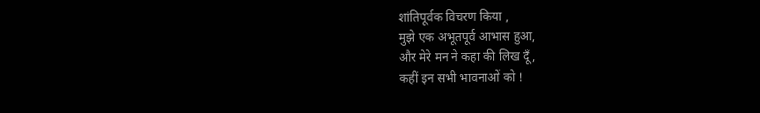शांतिपूर्वक विचरण किया ,
मुझे एक अभूतपूर्व आभास हुआ,
और मेरे मन ने कहा की लिख दूँ ,
कहीं इन सभी भावनाओं को !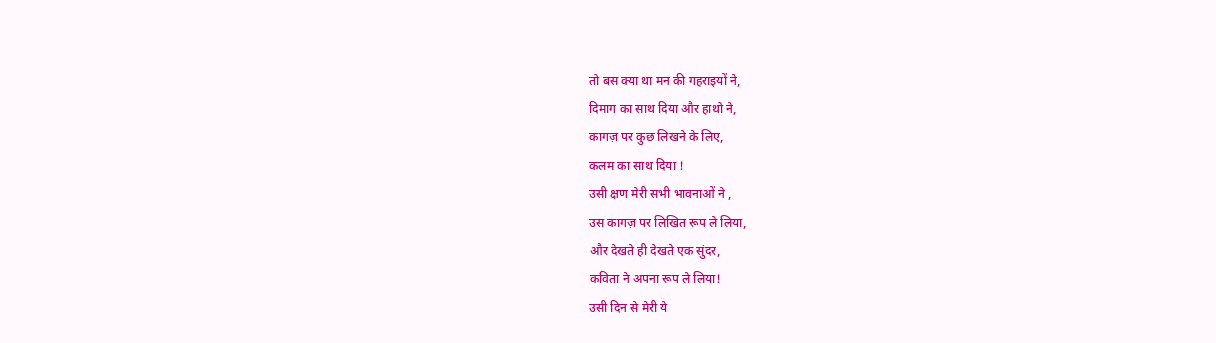तो बस क्या था मन की गहराइयों ने,
दिमाग का साथ दिया और हाथो ने,
कागज़ पर कुछ लिखने के लिए,
कलम का साथ दिया !
उसी क्षण मेरी सभी भावनाओं ने ,
उस कागज़ पर लिखित रूप ले लिया,
और देखते ही देखते एक सुंदर,
कविता ने अपना रूप ले लिया!
उसी दिन से मेरी ये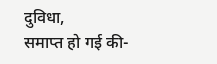दुविधा,
समाप्त हो गई की-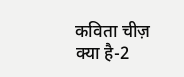कविता चीज़ क्या है-2